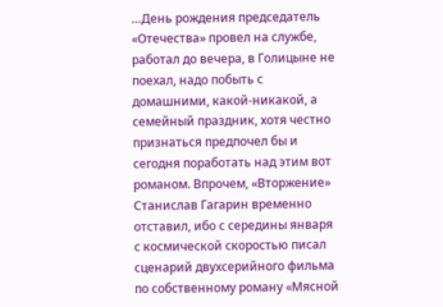…День рождения председатель «Отечества» провел на службе, работал до вечера, в Голицыне не поехал, надо побыть с домашними, какой-никакой, а семейный праздник, хотя честно признаться предпочел бы и сегодня поработать над этим вот романом. Впрочем, «Вторжение» Станислав Гагарин временно отставил, ибо с середины января с космической скоростью писал сценарий двухсерийного фильма по собственному роману «Мясной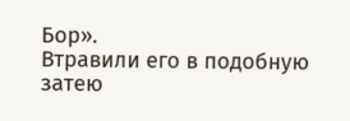Бор».
Втравили его в подобную затею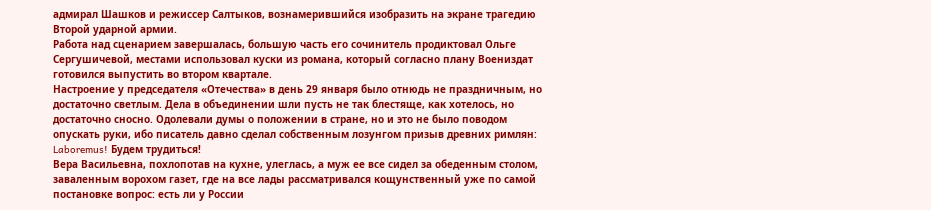адмирал Шашков и режиссер Салтыков, вознамерившийся изобразить на экране трагедию Второй ударной армии.
Работа над сценарием завершалась, большую часть его сочинитель продиктовал Ольге Сергушичевой, местами использовал куски из романа, который согласно плану Воениздат готовился выпустить во втором квартале.
Настроение у председателя «Отечества» в день 29 января было отнюдь не праздничным, но достаточно светлым. Дела в объединении шли пусть не так блестяще, как хотелось, но достаточно сносно. Одолевали думы о положении в стране, но и это не было поводом опускать руки, ибо писатель давно сделал собственным лозунгом призыв древних римлян: Laboremus! Будем трудиться!
Вера Васильевна, похлопотав на кухне, улеглась, а муж ее все сидел за обеденным столом, заваленным ворохом газет, где на все лады рассматривался кощунственный уже по самой постановке вопрос: есть ли у России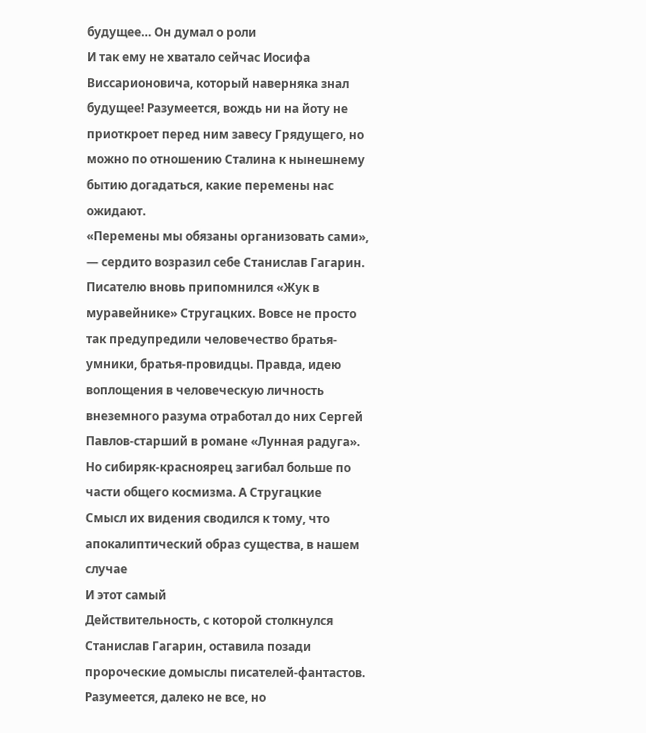будущее… Он думал о роли
И так ему не хватало сейчас Иосифа Виссарионовича, который наверняка знал будущее! Разумеется, вождь ни на йоту не приоткроет перед ним завесу Грядущего, но можно по отношению Сталина к нынешнему бытию догадаться, какие перемены нас ожидают.
«Перемены мы обязаны организовать сами», — сердито возразил себе Станислав Гагарин.
Писателю вновь припомнился «Жук в муравейнике» Стругацких. Вовсе не просто так предупредили человечество братья-умники, братья-провидцы. Правда, идею воплощения в человеческую личность внеземного разума отработал до них Сергей Павлов-старший в романе «Лунная радуга». Но сибиряк-красноярец загибал больше по части общего космизма. А Стругацкие
Смысл их видения сводился к тому, что апокалиптический образ существа, в нашем случае
И этот самый
Действительность, с которой столкнулся Станислав Гагарин, оставила позади пророческие домыслы писателей-фантастов.
Разумеется, далеко не все, но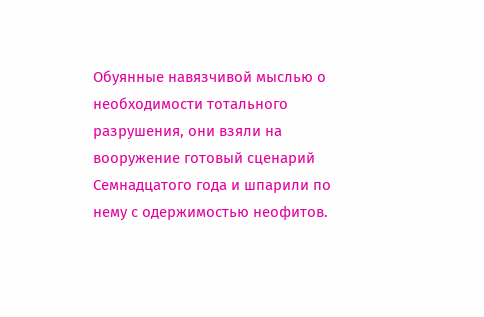Обуянные навязчивой мыслью о необходимости тотального разрушения, они взяли на вооружение готовый сценарий Семнадцатого года и шпарили по нему с одержимостью неофитов.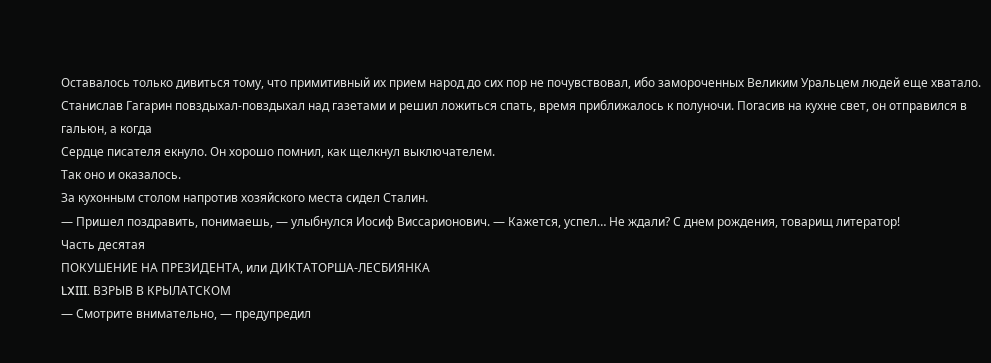Оставалось только дивиться тому, что примитивный их прием народ до сих пор не почувствовал, ибо замороченных Великим Уральцем людей еще хватало.
Станислав Гагарин повздыхал-повздыхал над газетами и решил ложиться спать, время приближалось к полуночи. Погасив на кухне свет, он отправился в гальюн, а когда
Сердце писателя екнуло. Он хорошо помнил, как щелкнул выключателем.
Так оно и оказалось.
За кухонным столом напротив хозяйского места сидел Сталин.
— Пришел поздравить, понимаешь, — улыбнулся Иосиф Виссарионович. — Кажется, успел… Не ждали? С днем рождения, товарищ литератор!
Часть десятая
ПОКУШЕНИЕ НА ПРЕЗИДЕНТА, или ДИКТАТОРША-ЛЕСБИЯНКА
LXIII. ВЗРЫВ В КРЫЛАТСКОМ
— Смотрите внимательно, — предупредил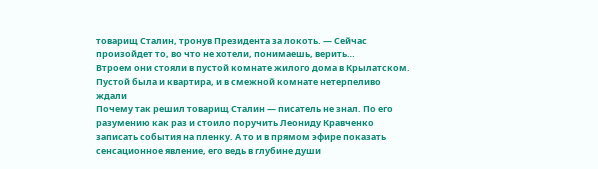товарищ Сталин, тронув Президента за локоть. — Сейчас произойдет то, во что не хотели, понимаешь, верить…
Втроем они стояли в пустой комнате жилого дома в Крылатском. Пустой была и квартира, и в смежной комнате нетерпеливо ждали
Почему так решил товарищ Сталин — писатель не знал. По его разумению как раз и стоило поручить Леониду Кравченко записать события на пленку. А то и в прямом эфире показать сенсационное явление, его ведь в глубине души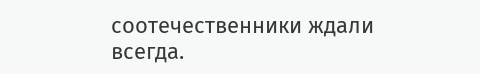соотечественники ждали всегда.